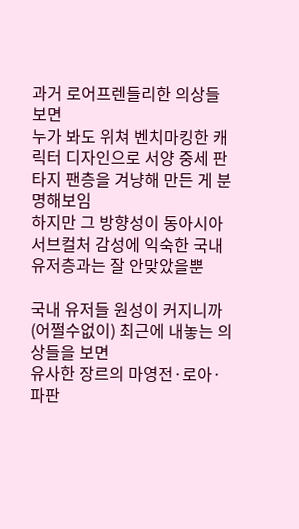과거 로어프렌들리한 의상들 보면
누가 봐도 위쳐 벤치마킹한 캐릭터 디자인으로 서양 중세 판타지 팬층을 겨냥해 만든 게 분명해보임
하지만 그 방향성이 동아시아 서브컬처 감성에 익숙한 국내 유저층과는 잘 안맞았을뿐

국내 유저들 원성이 커지니까 (어쩔수없이) 최근에 내놓는 의상들을 보면
유사한 장르의 마영전·로아·파판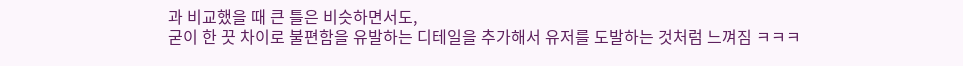과 비교했을 때 큰 틀은 비슷하면서도,
굳이 한 끗 차이로 불편함을 유발하는 디테일을 추가해서 유저를 도발하는 것처럼 느껴짐 ㅋㅋㅋ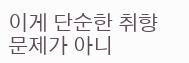이게 단순한 취향 문제가 아니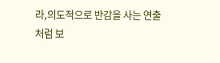라,의도적으로 반감을 사는 연출처럼 보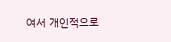여서 개인적으로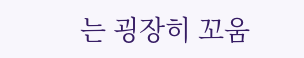는 굉장히 꼬움